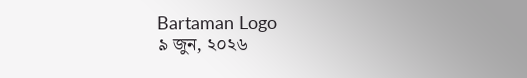Bartaman Logo
৯ জুন, ২০২৬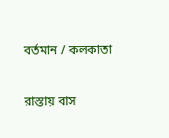বর্তমান / কলকাতা

রাস্তায় বাস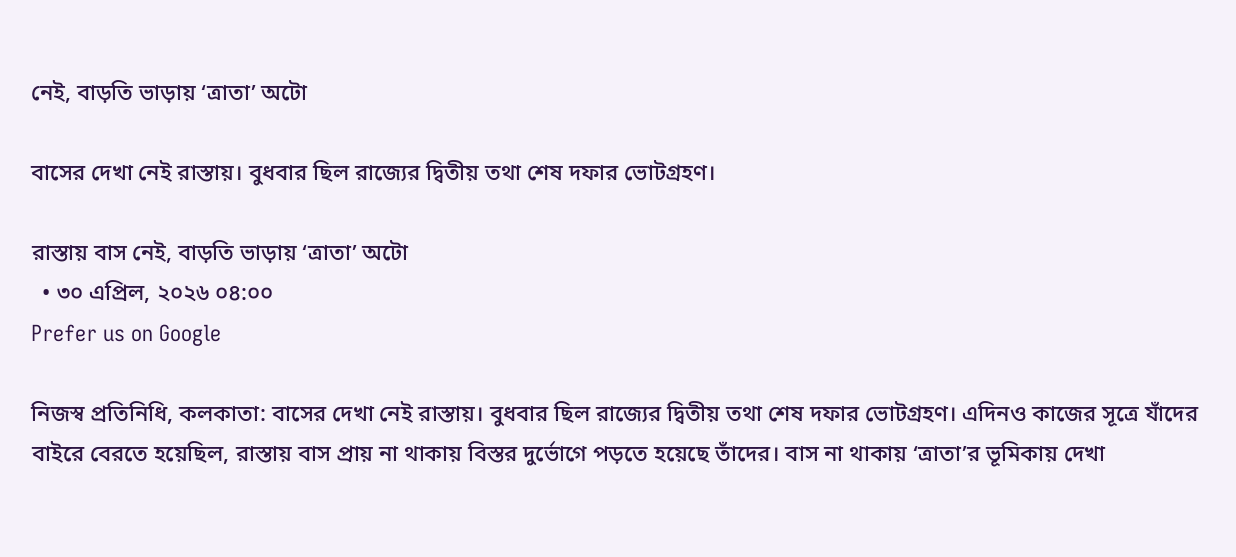নেই, বাড়তি ভাড়ায় ‘ত্রাতা’ অটো

বাসের দেখা নেই রাস্তায়। বুধবার ছিল রাজ্যের দ্বিতীয় তথা শেষ দফার ভোটগ্রহণ।

রাস্তায় বাস নেই, বাড়তি ভাড়ায় ‘ত্রাতা’ অটো
  • ৩০ এপ্রিল, ২০২৬ ০৪:০০
Prefer us on Google

নিজস্ব প্রতিনিধি, কলকাতা: বাসের দেখা নেই রাস্তায়। বুধবার ছিল রাজ্যের দ্বিতীয় তথা শেষ দফার ভোটগ্রহণ। এদিনও কাজের সূত্রে যাঁদের বাইরে বেরতে হয়েছিল, রাস্তায় বাস প্রায় না থাকায় বিস্তর দুর্ভোগে পড়তে হয়েছে তাঁদের। বাস না থাকায় ‘ত্রাতা’র ভূমিকায় দেখা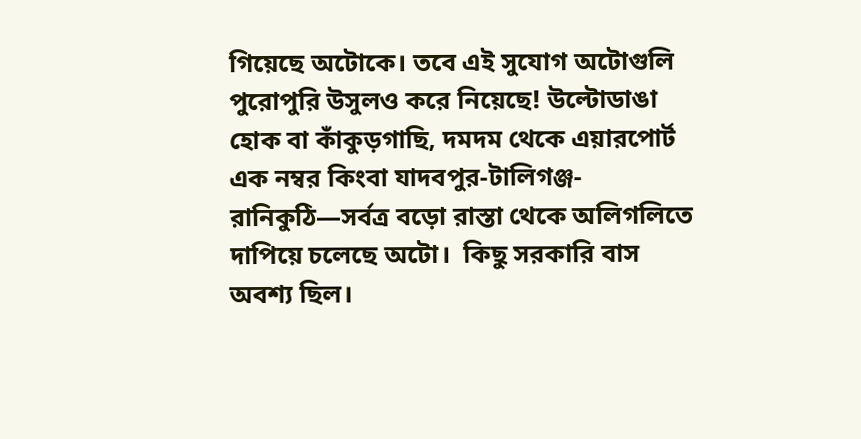গিয়েছে অটোকে। তবে এই সুযোগ অটোগুলি পুরোপুরি উসুলও করে নিয়েছে! উল্টোডাঙা হোক বা কাঁকুড়গাছি, দমদম থেকে এয়ারপোর্ট এক নম্বর কিংবা যাদবপুর-টালিগঞ্জ-রানিকুঠি—সর্বত্র বড়ো রাস্তা থেকে অলিগলিতে দাপিয়ে চলেছে অটো।  কিছু সরকারি বাস অবশ্য ছিল।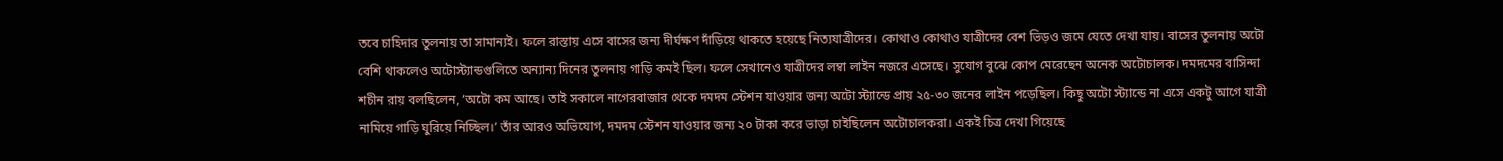তবে চাহিদার তুলনায় তা সামান্যই। ফলে রাস্তায় এসে বাসের জন্য দীর্ঘক্ষণ দাঁড়িয়ে থাকতে হয়েছে নিত্যযাত্রীদের। কোথাও কোথাও যাত্রীদের বেশ ভিড়ও জমে যেতে দেখা যায়। বাসের তুলনায় অটো বেশি থাকলেও অটোস্ট্যান্ডগুলিতে অন্যান্য দিনের তুলনায় গাড়ি কমই ছিল। ফলে সেখানেও যাত্রীদের লম্বা লাইন নজরে এসেছে। সুযোগ বুঝে কোপ মেরেছেন অনেক অটোচালক। দমদমের বাসিন্দা শচীন রায় বলছিলেন, ‘অটো কম আছে। তাই সকালে নাগেরবাজার থেকে দমদম স্টেশন যাওয়ার জন্য অটো স্ট্যান্ডে প্রায় ২৫-৩০ জনের লাইন পড়েছিল। কিছু অটো স্ট্যান্ডে না এসে একটু আগে যাত্রী নামিয়ে গাড়ি ঘুরিয়ে নিচ্ছিল।’ তাঁর আরও অভিযোগ, দমদম স্টেশন যাওয়ার জন্য ২০ টাকা করে ভাড়া চাইছিলেন অটোচালকরা। একই চিত্র দেখা গিয়েছে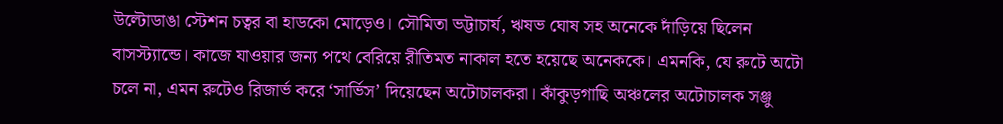উল্টোডাঙা স্টেশন চত্বর বা হাডকো মোড়েও। সৌমিতা ভট্টাচার্য, ঋষভ ঘোষ সহ অনেকে দাঁড়িয়ে ছিলেন বাসস্ট্যান্ডে। কাজে যাওয়ার জন্য পথে বেরিয়ে রীতিমত নাকাল হতে হয়েছে অনেককে। এমনকি, যে রুটে অটো চলে না, এমন রুটেও রিজার্ভ করে ‘সার্ভিস’ দিয়েছেন অটোচালকরা। কাঁকুড়গাছি অঞ্চলের অটোচালক সঞ্জু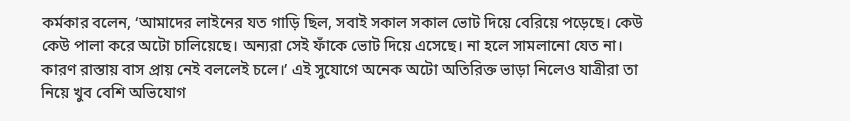কর্মকার বলেন, ‘আমাদের লাইনের যত গাড়ি ছিল, সবাই সকাল সকাল ভোট দিয়ে বেরিয়ে পড়েছে। কেউ কেউ পালা করে অটো চালিয়েছে। অন্যরা সেই ফাঁকে ভোট দিয়ে এসেছে। না হলে সামলানো যেত না। কারণ রাস্তায় বাস প্রায় নেই বললেই চলে।’ এই সুযোগে অনেক অটো অতিরিক্ত ভাড়া নিলেও যাত্রীরা তা নিয়ে খুব বেশি অভিযোগ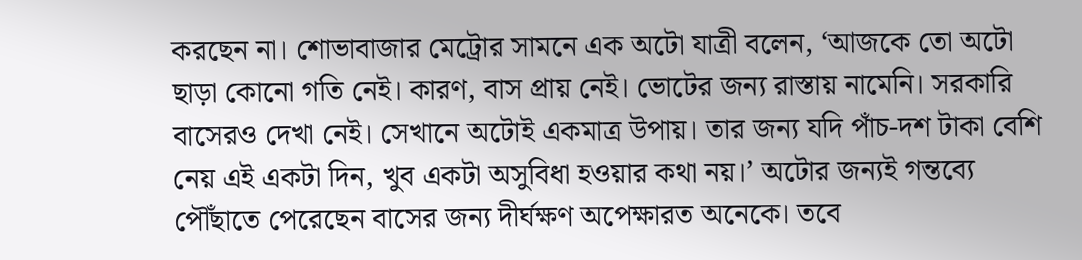করছেন না। শোভাবাজার মেট্রোর সামনে এক অটো যাত্রী বলেন, ‘আজকে তো অটো ছাড়া কোনো গতি নেই। কারণ, বাস প্রায় নেই। ভোটের জন্য রাস্তায় নামেনি। সরকারি বাসেরও দেখা নেই। সেখানে অটোই একমাত্র উপায়। তার জন্য যদি পাঁচ-দশ টাকা বেশি নেয় এই একটা দিন, খুব একটা অসুবিধা হওয়ার কথা নয়।’ অটোর জন্যই গন্তব্যে পৌঁছাতে পেরেছেন বাসের জন্য দীর্ঘক্ষণ অপেক্ষারত অনেকে। তবে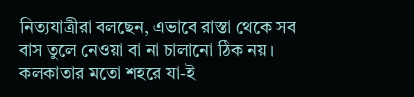নিত্যযাত্রীরা বলছেন, এভাবে রাস্তা থেকে সব বাস তুলে নেওয়া বা না চালানো ঠিক নয়। কলকাতার মতো শহরে যা-ই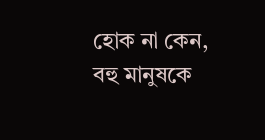হোক না কেন, বহু মানুষকে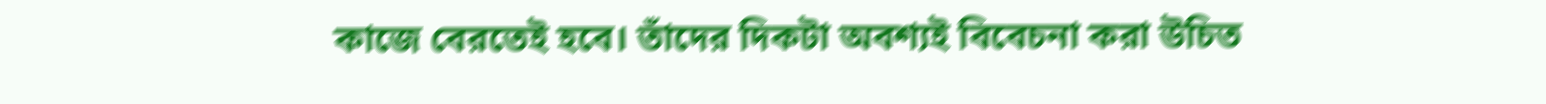কাজে বেরতেই হবে। তাঁদের দিকটা অবশ্যই বিবেচনা করা উচিত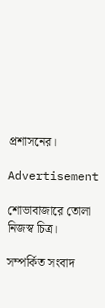প্রশাসনের।

Advertisement

শোভাবাজারে তোলা নিজস্ব চিত্র।

সম্পর্কিত সংবাদ